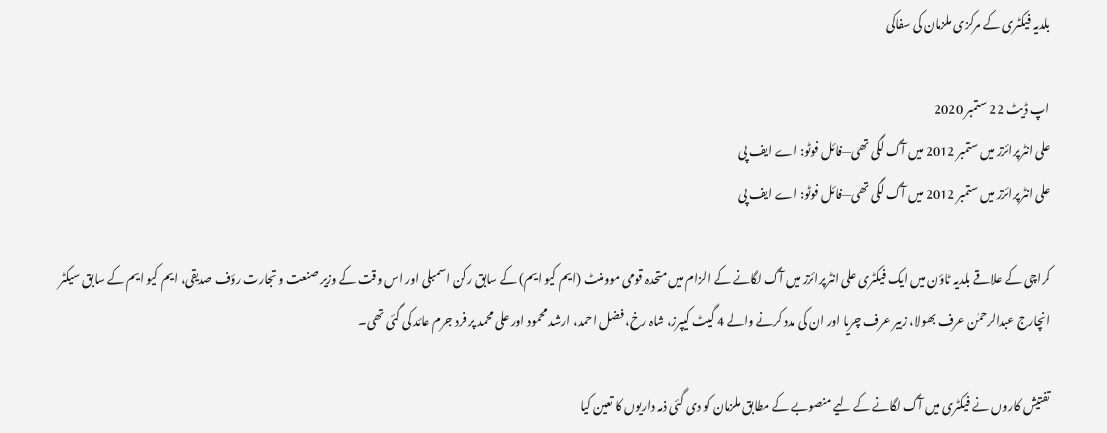بلدیہ فیکٹری کے مرکزی ملزمان کی سفاکی

اپ ڈیٹ 22 ستمبر 2020
علی انٹرپرائزز میں ستمبر 2012 میں آگ لگی تھی—فائل فوٹو: اے ایف پی
علی انٹرپرائزز میں ستمبر 2012 میں آگ لگی تھی—فائل فوٹو: اے ایف پی

کراچی کے علاقے بلدیہ ٹاؤن میں ایک فیکٹری علی انٹرپرائزز میں آگ لگانے کے الزام میں متحدہ قومی موومنٹ (ایم کیو ایم) کے سابق رکن اسمبلی اور اس وقت کے وزیر صنعت و تجارت رؤف صدیقی، ایم کیو ایم کے سابق سیکٹر انچارج عبدالرحمٰن عرف بھولا، زبیر عرف چریا اور ان کی مدد کرنے والے 4 گیٹ کیپرز، شاہ رخ، فضل احمد، ارشد محمود اور علی محمد پر فرد جرم عائد کی گئی تھی۔

تفتیش کاروں نے فیکٹری میں آگ لگانے کے لیے منصوبے کے مطابق ملزمان کو دی گئی ذمہ داریوں کا تعین کیا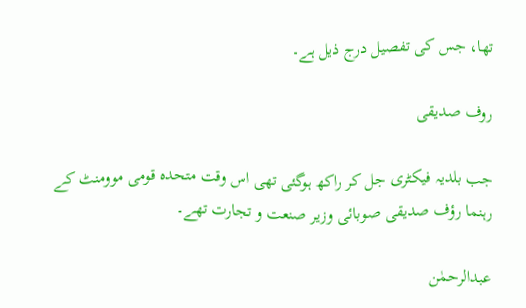تھا، جس کی تفصیل درج ذیل ہے۔

روف صدیقی

جب بلدیہ فیکٹری جل کر راکھ ہوگئی تھی اس وقت متحدہ قومی موومنٹ کے رہنما رؤف صدیقی صوبائی وزیر صنعت و تجارت تھے۔

عبدالرحمٰن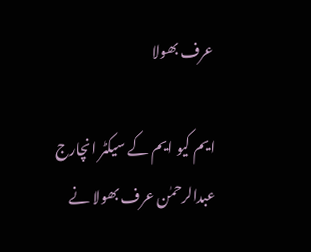عرف بھولا

ایم کیو ایم کے سیکٹر انچارج عبدالرحمٰن عرف بھولا نے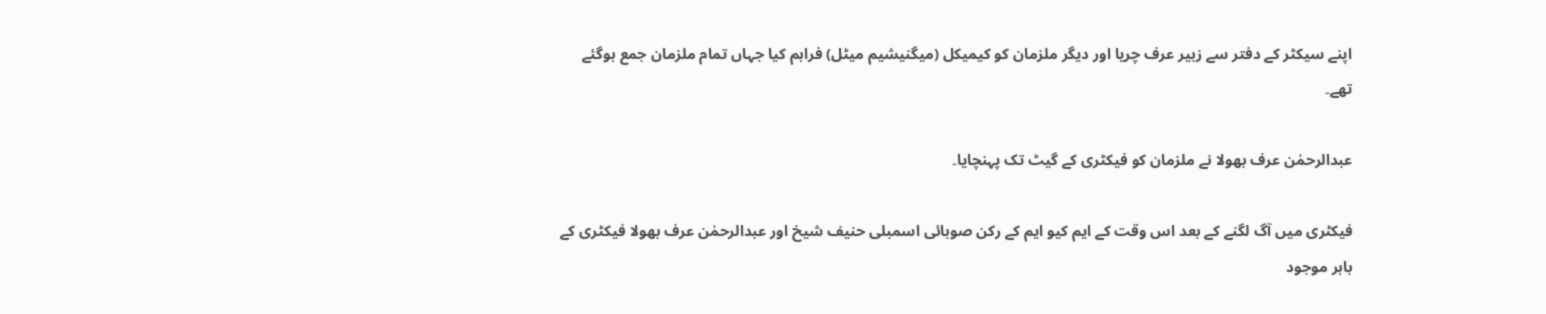اپنے سیکٹر کے دفتر سے زبیر عرف چریا اور دیگر ملزمان کو کیمیکل (میگنیشیم میٹل) فراہم کیا جہاں تمام ملزمان جمع ہوگئے تھے۔

عبدالرحمٰن عرف بھولا نے ملزمان کو فیکٹری کے گیٹ تک پہنچایا۔

فیکٹری میں آگ لگنے کے بعد اس وقت کے ایم کیو ایم کے رکن صوبائی اسمبلی حنیف شیخ اور عبدالرحمٰن عرف بھولا فیکٹری کے باہر موجود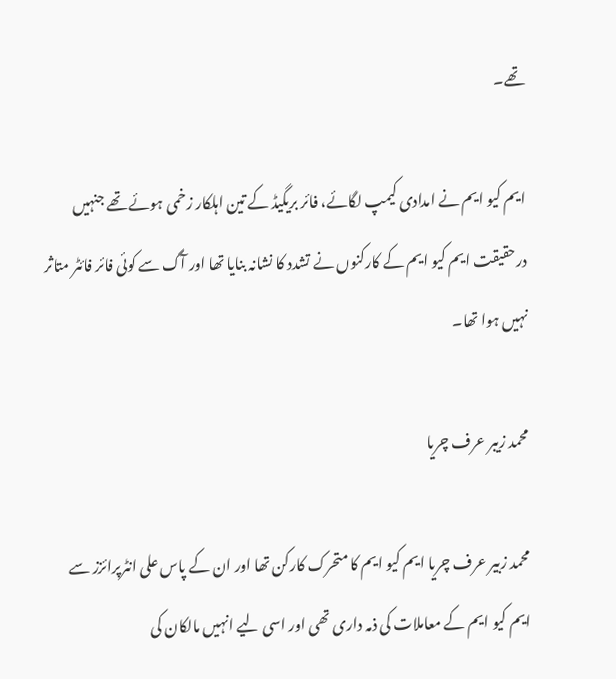تھے۔

ایم کیو ایم نے امدادی کیمپ لگائے، فائر بریگیڈ کے تین اہلکار زخمی ہوئے تھے جنہیں درحقیقت ایم کیو ایم کے کارکنوں نے تشدد کا نشانہ بنایا تھا اور آگ سے کوئی فائر فائٹر متاثر نہیں ہوا تھا۔

محمد زیبر عرف چریا

محمد زبیر عرف چریا ایم کیو ایم کا متحرک کارکن تھا اور ان کے پاس علی انٹرپرائزز سے ایم کیو ایم کے معاملات کی ذمہ داری تھی اور اسی لیے انہیں مالکان کی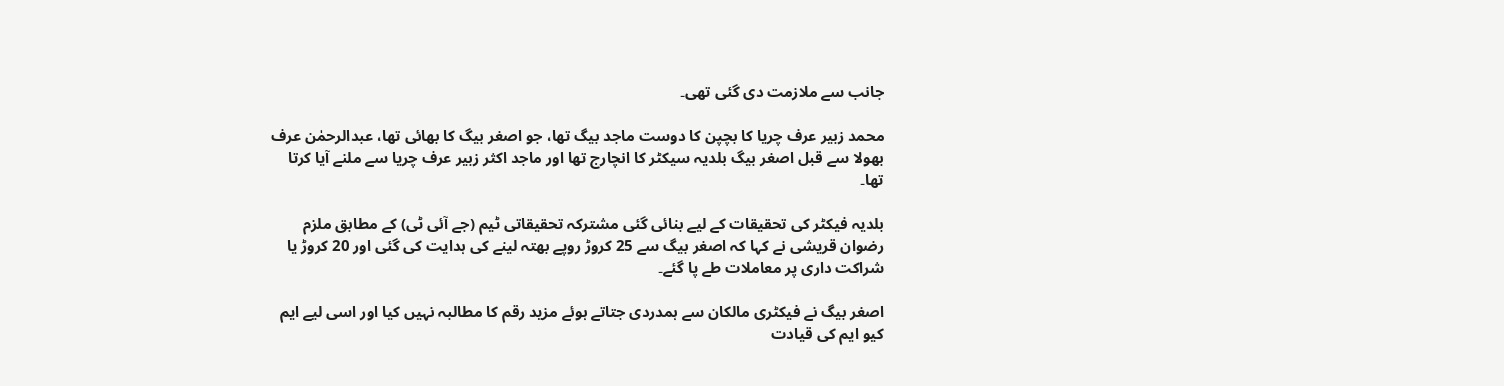جانب سے ملازمت دی گئی تھی۔

محمد زبیر عرف چریا کا بچپن کا دوست ماجد بیگ تھا، جو اصغر بیگ کا بھائی تھا، عبدالرحمٰن عرف بھولا سے قبل اصغر بیگ بلدیہ سیکٹر کا انچارج تھا اور ماجد اکثر زبیر عرف چریا سے ملنے آیا کرتا تھا۔

بلدیہ فیکٹر کی تحقیقات کے لیے بنائی گئی مشترکہ تحقیقاتی ٹیم (جے آئی ٹی) کے مطابق ملزم رضوان قریشی نے کہا کہ اصغر بیگ سے 25 کروڑ روپے بھتہ لینے کی ہدایت کی گئی اور 20 کروڑ یا شراکت داری پر معاملات طے پا گئے۔

اصغر بیگ نے فیکٹری مالکان سے ہمدردی جتاتے ہوئے مزید رقم کا مطالبہ نہیں کیا اور اسی لیے ایم کیو ایم کی قیادت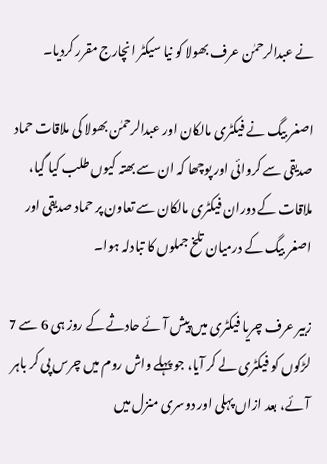نے عبدالرحمٰن عرف بھولا کو نیا سیکٹر انچارج مقرر کردیا۔

اصغر بیگ نے فیکٹری مالکان اور عبدالرحمٰن بھولا کی ملاقات حماد صدیقی سے کروائی اور پوچھا کہ ان سے بھتہ کیوں طلب کیا گیا، ملاقات کے دوران فیکٹری مالکان سے تعاون پر حماد صدیقی اور اصغر بیگ کے درمیان تلخ جملوں کا تبادلہ ہوا۔

زبیر عرف چریا فیکٹری میں پیش آئے حادثے کے روز ہی 6 سے 7 لڑکوں کو فیکٹری لے کر آیا، جو پہلے واش روم میں چرس پی کر باہر آئے، بعد ازاں پہلی اور دوسری منزل میں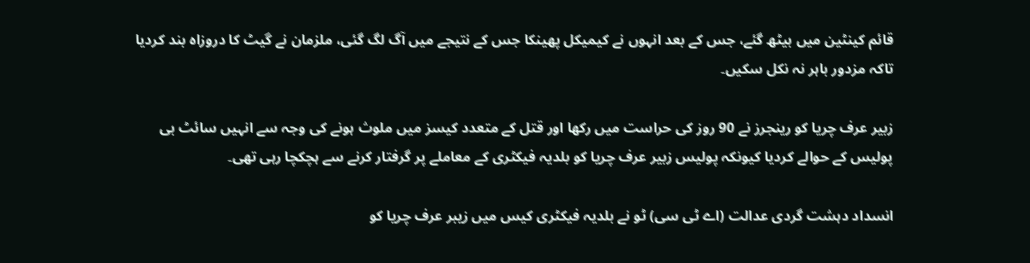قائم کینٹین میں بیٹھ گئے، جس کے بعد انہوں نے کیمیکل پھینکا جس کے نتیجے میں آگ لگ گئی، ملزمان نے گیٹ کا دروزاہ بند کردیا تاکہ مزدور باہر نہ نکل سکیں۔

زبیر عرف چریا کو رینجرز نے 90 روز کی حراست میں رکھا اور قتل کے متعدد کیسز میں ملوث ہونے کی وجہ سے انہیں سائٹ بی پولیس کے حوالے کردیا کیونکہ پولیس زبیر عرف چریا کو بلدیہ فیکٹری کے معاملے پر گرفتار کرنے سے ہچکچا رہی تھی۔

انسداد دہشت گردی عدالت (اے ٹی سی) ٹو نے بلدیہ فیکٹری کیس میں زیبر عرف چریا کو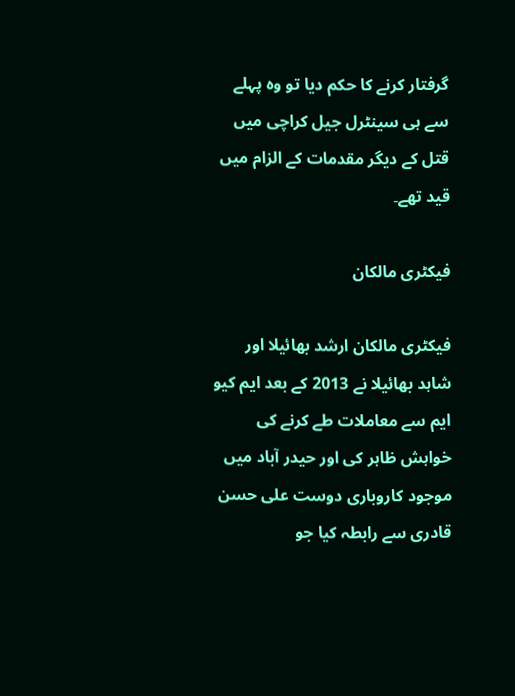گرفتار کرنے کا حکم دیا تو وہ پہلے سے ہی سینٹرل جیل کراچی میں قتل کے دیگر مقدمات کے الزام میں قید تھے۔

فیکٹری مالکان

فیکٹری مالکان ارشد بھائیلا اور شاہد بھائیلا نے 2013 کے بعد ایم کیو ایم سے معاملات طے کرنے کی خواہش ظاہر کی اور حیدر آباد میں موجود کاروباری دوست علی حسن قادری سے رابطہ کیا جو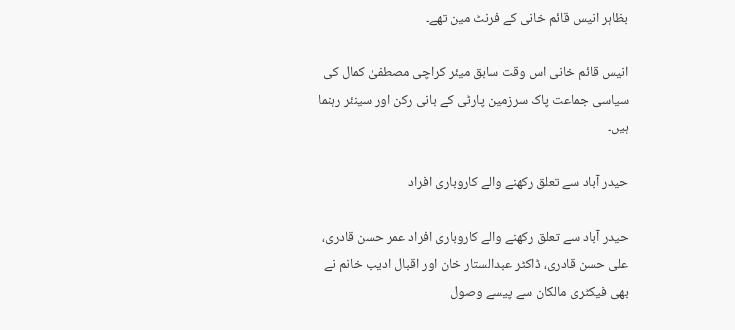بظاہر انیس قائم خانی کے فرنٹ مین تھے۔

انیس قائم خانی اس وقت سابق میئر کراچی مصطفیٰ کمال کی سیاسی جماعت پاک سرزمین پارٹی کے بانی رکن اور سینئر رہنما ہیں۔

حیدر آباد سے تعلق رکھنے والے کاروباری افراد

حیدر آباد سے تعلق رکھنے والے کاروباری افراد عمر حسن قادری، علی حسن قادری، ڈاکٹر عبدالستار خان اور اقبال ادیب خانم نے بھی فیکٹری مالکان سے پیسے وصول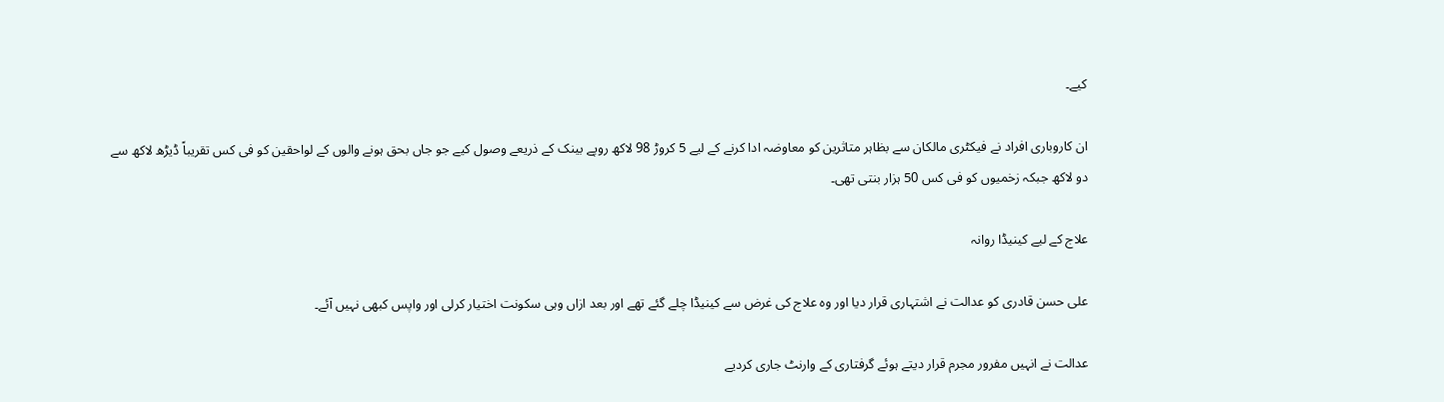کیے۔

ان کاروباری افراد نے فیکٹری مالکان سے بظاہر متاثرین کو معاوضہ ادا کرنے کے لیے 5 کروڑ 98 لاکھ روپے بینک کے ذریعے وصول کیے جو جاں بحق ہونے والوں کے لواحقین کو فی کس تقریباً ڈیڑھ لاکھ سے دو لاکھ جبکہ زخمیوں کو فی کس 50 ہزار بنتی تھی۔

علاج کے لیے کینیڈا روانہ

علی حسن قادری کو عدالت نے اشتہاری قرار دیا اور وہ علاج کی غرض سے کینیڈا چلے گئے تھے اور بعد ازاں وہی سکونت اختیار کرلی اور واپس کبھی نہیں آئے۔

عدالت نے انہیں مفرور مجرم قرار دیتے ہوئے گرفتاری کے وارنٹ جاری کردیے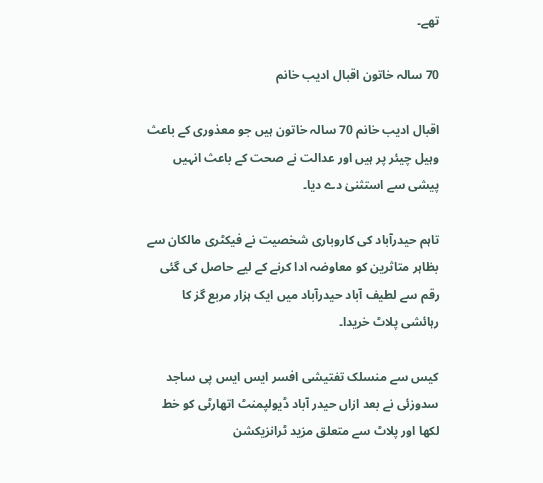تھے۔

70 سالہ خاتون اقبال ادیب خانم

اقبال ادیب خانم 70 سالہ خاتون ہیں جو معذوری کے باعث وہیل چیئر پر ہیں اور عدالت نے صحت کے باعث انہیں پیشی سے استثنیٰ دے دیا۔

تاہم حیدرآباد کی کاروباری شخصیت نے فیکٹری مالکان سے بظاہر متاثرین کو معاوضہ ادا کرنے کے لیے حاصل کی گئی رقم سے لطیف آباد حیدرآباد میں ایک ہزار مربع گز کا رہائشی پلاٹ خریدا۔

کیس سے منسلک تفتیشی افسر ایس ایس پی ساجد سدوزئی نے بعد ازاں حیدر آباد ڈیولپمنٹ اتھارٹی کو خط لکھا اور پلاٹ سے متعلق مزید ٹرانزیکشن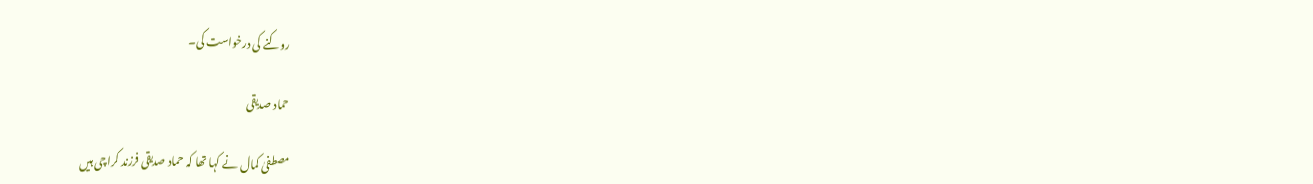روکنے کی درخواست کی۔

حماد صدیقی

مصطفیٰ کمال نے کہا تھا کہ حماد صدیقی فرزند کراچی ہیں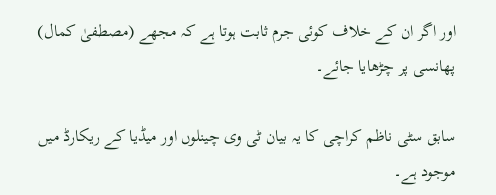اور اگر ان کے خلاف کوئی جرم ثابت ہوتا ہے کہ مجھے (مصطفیٰ کمال) پھانسی پر چڑھایا جائے۔

سابق سٹی ناظم کراچی کا یہ بیان ٹی وی چینلوں اور میڈیا کے ریکارڈ میں موجود ہے۔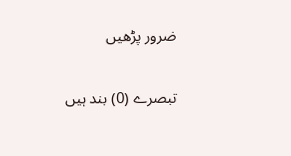ضرور پڑھیں

تبصرے (0) بند ہیں